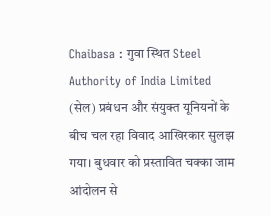Chaibasa : गुवा स्थित Steel Authority of India Limited (सेल) प्रबंधन और संयुक्त यूनियनों के बीच चल रहा विवाद आखिरकार सुलझ गया। बुधवार को प्रस्तावित चक्का जाम आंदोलन से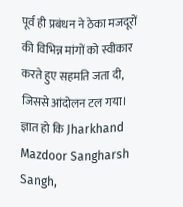पूर्व ही प्रबंधन ने ठेका मजदूरों की विभिन्न मांगों को स्वीकार करते हुए सहमति जता दी, जिससे आंदोलन टल गया।
ज्ञात हो कि Jharkhand Mazdoor Sangharsh Sangh,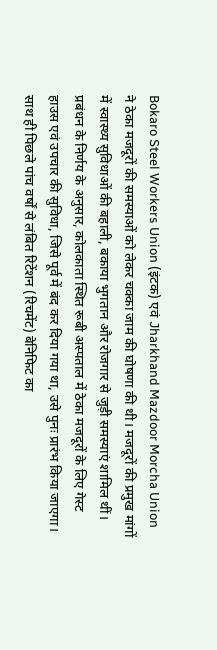Bokaro Steel Workers Union (इंटक) एवं Jharkhand Mazdoor Morcha Union ने ठेका मजदूरों की समस्याओं को लेकर चक्का जाम की घोषणा की थी। मजदूरों की प्रमुख मांगों में स्वास्थ्य सुविधाओं की बहाली, बकाया भुगतान और रोजगार से जुड़ी समस्याएं शामिल थीं।
प्रबंधन के निर्णय के अनुसार, कोलकाता स्थित रूबी अस्पताल में ठेका मजदूरों के लिए गेस्ट हाउस एवं उपचार की सुविधा, जिसे पूर्व में बंद कर दिया गया था, उसे पुनः प्रारंभ किया जाएगा। साथ ही पिछले पांच वर्षों से लंबित रिटेंशन (रिचमेंट) बेनिफिट का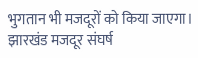भुगतान भी मजदूरों को किया जाएगा।
झारखंड मजदूर संघर्ष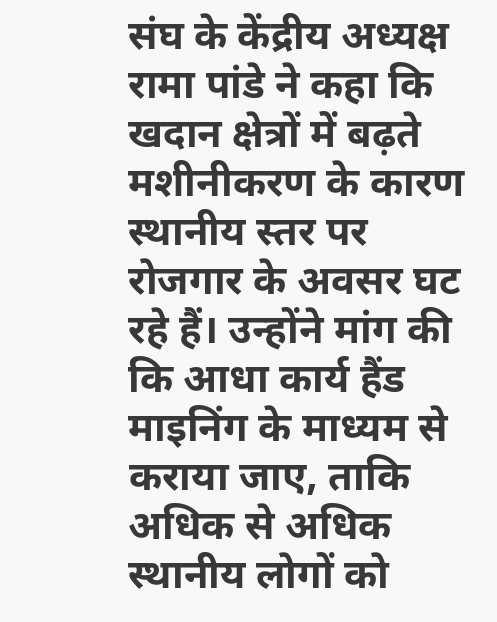संघ के केंद्रीय अध्यक्ष रामा पांडे ने कहा कि खदान क्षेत्रों में बढ़ते मशीनीकरण के कारण स्थानीय स्तर पर रोजगार के अवसर घट रहे हैं। उन्होंने मांग की कि आधा कार्य हैंड माइनिंग के माध्यम से कराया जाए, ताकि अधिक से अधिक स्थानीय लोगों को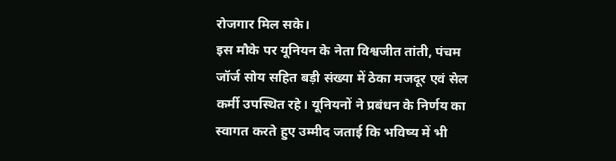रोजगार मिल सके।
इस मौके पर यूनियन के नेता विश्वजीत तांती, पंचम जॉर्ज सोय सहित बड़ी संख्या में ठेका मजदूर एवं सेल कर्मी उपस्थित रहे। यूनियनों ने प्रबंधन के निर्णय का स्वागत करते हुए उम्मीद जताई कि भविष्य में भी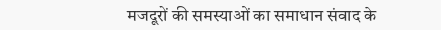मजदूरों की समस्याओं का समाधान संवाद के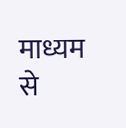माध्यम से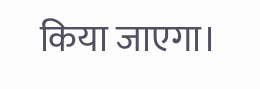किया जाएगा।